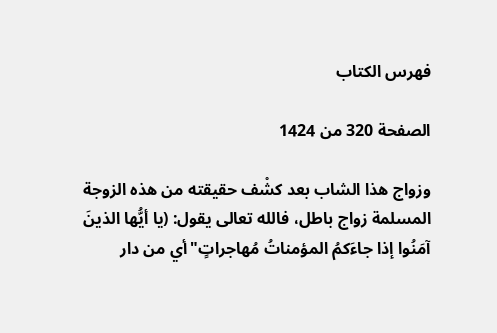فهرس الكتاب

الصفحة 320 من 1424

وزواج هذا الشاب بعد كشْف حقيقته من هذه الزوجة المسلمة زواج باطل، فالله تعالى يقول: (يا أيُّها الذينَ آمَنُوا إذا جاءَكمُ المؤمناتُ مُهاجراتٍ"أي من دار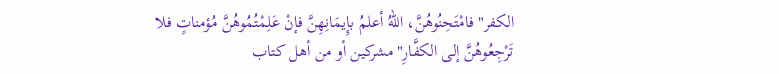الكفر"فامْتَحِنُوهُنَّ، اللهُ أعلمُ بإِيمَانِهِنَّ فإنْ عَلِمْتُمُوهُنَّ مُؤمناتٍ فلا تَرْجِعُوهُنَّ إلى الكفَّارِ"مشركين أو من أهل كتاب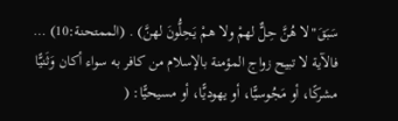سَبَقَ"لا هُنَّ حِلٌّ لهمْ ولا همْ يَحِلُّونَ لهنَّ) . (الممتحنة:10) … فالآية لا تبيح زواج المؤمنة بالإسلام من كافر به سواء أكان وَثَنيًّا مشركًا، أو مَجُوسيًّا، أو يهوديًّا، أو مسيحيًّا: (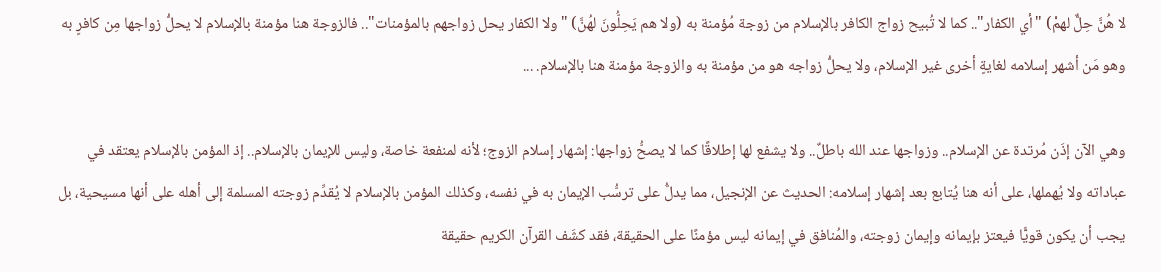لا هُنَّ حِلٌّ لهمْ) "أي الكفار".. كما لا تُبيح زواج الكافر بالإسلام من زوجة مُؤمنة به (ولا هم يَحِلُّونَ لهُنَّ) "ولا الكفار يحل زواجهم بالمؤمنات".. فالزوجة هنا مؤمنة بالإسلام لا يحلُّ زواجها مِن كافرٍ به وهو مَن أشهر إسلامه لغايةٍ أخرى غير الإسلام، ولا يحلُّ زواجه هو من مؤمنة به والزوجة مؤمنة هنا بالإسلام. ...

وهي الآن إذَن مُرتدة عن الإسلام.. وزواجها عند الله باطلٌ.. ولا يشفع لها إطلاقًا كما لا يصحُّ زواجها: إشهار إسلام الزوج؛ لأنه لمنفعة خاصة، وليس للإيمان بالإسلام.. إذ المؤمن بالإسلام يعتقد في عباداته ولا يُهملها، على أنه هنا يُتابع بعد إشهار إسلامه: الحديث عن الإنجيل، مما يدلُّ على ترسُّب الإيمان به في نفسه، وكذلك المؤمن بالإسلام لا يُقدِّم زوجته المسلمة إلى أهله على أنها مسيحية، بل يجب أن يكون قويًّا فيعتز بإيمانه وإيمان زوجته، والمُنافق في إيمانه ليس مؤمنًا على الحقيقة، فقد كشَف القرآن الكريم حقيقة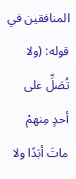المنافقين في قوله: (ولا تُصَلِّ على أحدٍ مِنهمْ ماتَ أبَدًا ولا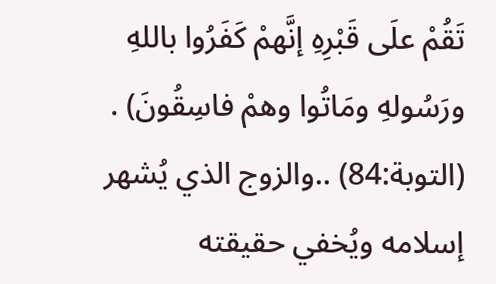تَقُمْ علَى قَبْرِهِ إنَّهمْ كَفَرُوا باللهِ ورَسُولهِ ومَاتُوا وهمْ فاسِقُونَ) . (التوبة:84) ..والزوج الذي يُشهر إسلامه ويُخفي حقيقته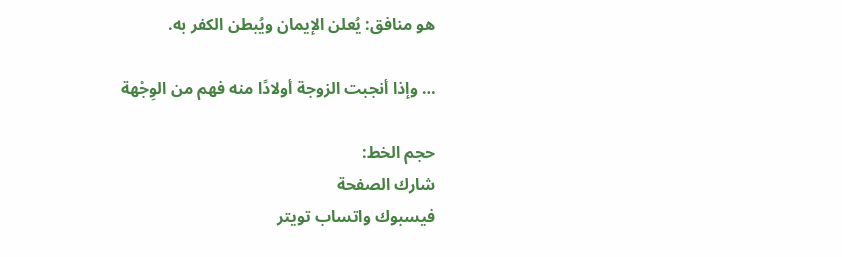هو منافق: يُعلن الإيمان ويُبطن الكفر به.

… وإذا أنجبت الزوجة أولادًا منه فهم من الوِجْهة

حجم الخط:
شارك الصفحة
فيسبوك واتساب تويتر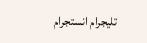تليجرام انستجرام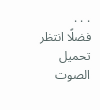. . .
فضلًا انتظر تحميل الصوت